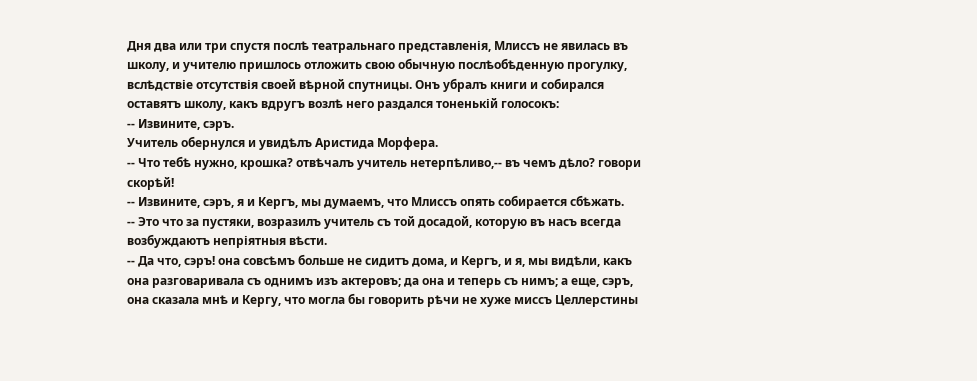Дня два или три спустя послѣ театральнаго представленія, Млиссъ не явилась въ школу, и учителю пришлось отложить свою обычную послѣобѣденную прогулку, вслѣдствіе отсутствія своей вѣрной спутницы. Онъ убралъ книги и собирался оставятъ школу, какъ вдругъ возлѣ него раздался тоненькій голосокъ:
-- Извините, сэръ.
Учитель обернулся и увидѣлъ Аристида Морфера.
-- Что тебѣ нужно, крошка? отвѣчалъ учитель нетерпѣливо,-- въ чемъ дѣло? говори скорѣй!
-- Извините, сэръ, я и Кергъ, мы думаемъ, что Млиссъ опять собирается сбѣжать.
-- Это что за пустяки, возразилъ учитель съ той досадой, которую въ насъ всегда возбуждаютъ непріятныя вѣсти.
-- Да что, сэръ! она совсѣмъ больше не сидитъ дома, и Кергъ, и я, мы видѣли, какъ она разговаривала съ однимъ изъ актеровъ; да она и теперь съ нимъ; а еще, сэръ, она сказала мнѣ и Кергу, что могла бы говорить рѣчи не хуже миссъ Целлерстины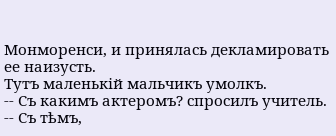Монморенси, и принялась декламировать ее наизусть.
Тутъ маленькій мальчикъ умолкъ.
-- Съ какимъ актеромъ? спросилъ учитель.
-- Съ тѣмъ,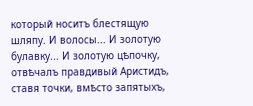который носитъ блестящую шляпу. И волосы... И золотую булавку... И золотую цѣпочку, отвѣчалъ правдивый Аристидъ, ставя точки, вмѣсто запятыхъ,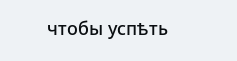чтобы успѣть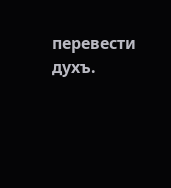перевести духъ.